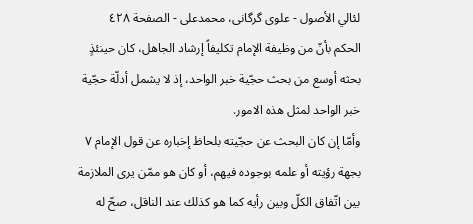لئالي الأصول - علوی گرگانی، محمدعلی - الصفحة ٤٢٨
الحكم بأنّ من وظيفة الإمام تكليفاً إرشاد الجاهل، كان حينئذٍ بحثه أوسع من بحث حجّية خبر الواحد، إذ لا يشمل أدلّة حجّية خبر الواحد لمثل هذه الامور.
وأمّا إن كان البحث عن حجّيته بلحاظ إخباره عن قول الإمام ٧ بجهة رؤيته أو علمه بوجوده فيهم، أو كان هو ممّن يرى الملازمة بين اتّفاق الكلّ وبين رأيه كما هو كذلك عند الناقل، صحّ له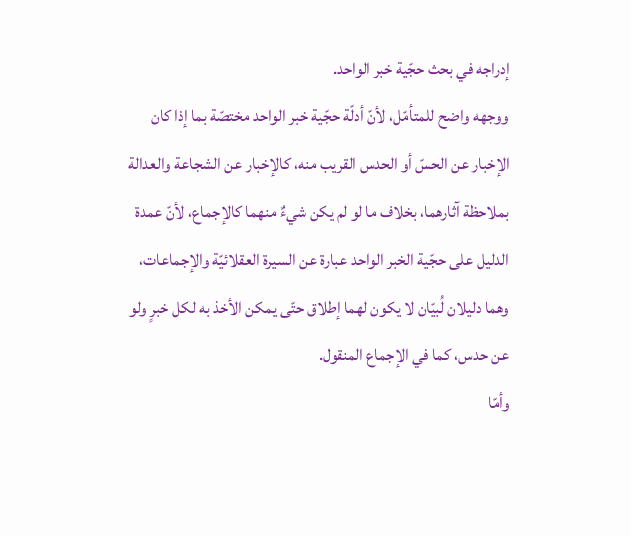إدراجه في بحث حجّية خبر الواحد.
ووجهه واضح للمتأمّل، لأنّ أدلّة حجّية خبر الواحد مختصّة بما إذا كان الإخبار عن الحسّ أو الحدس القريب منه، كالإخبار عن الشجاعة والعدالة بملاحظة آثارهما، بخلاف ما لو لم يكن شيءٌ منهما كالإجماع، لأنّ عمدة الدليل على حجّية الخبر الواحد عبارة عن السيرة العقلائيّة والإجماعات، وهما دليلان لُبيّان لا يكون لهما إطلاق حتّى يمكن الأخذ به لكل خبرٍ ولو عن حدس، كما في الإجماع المنقول.
وأمّا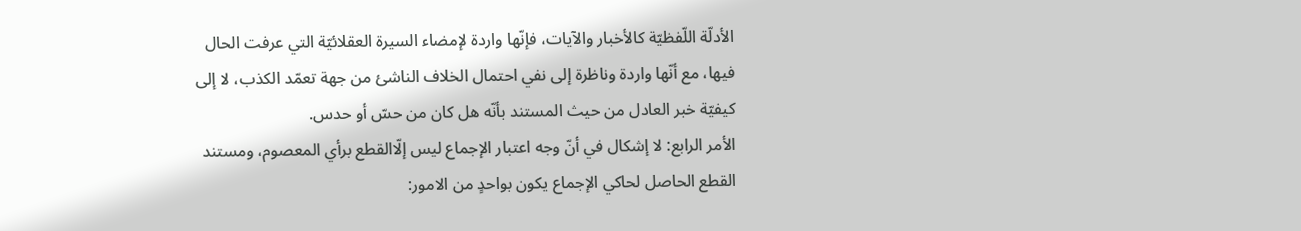الأدلّة اللّفظيّة كالأخبار والآيات، فإنّها واردة لإمضاء السيرة العقلائيّة التي عرفت الحال فيها، مع أنّها واردة وناظرة إلى نفي احتمال الخلاف الناشئ من جهة تعمّد الكذب، لا إلى كيفيّة خبر العادل من حيث المستند بأنّه هل كان من حسّ أو حدس.
الأمر الرابع: لا إشكال في أنّ وجه اعتبار الإجماع ليس إلّاالقطع برأي المعصوم، ومستند القطع الحاصل لحاكي الإجماع يكون بواحدٍ من الامور: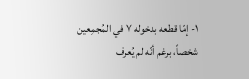١- إمّا قطعه بدخوله ٧ في المُجمِعين شخصاً، برغم أنّه لم يُعرف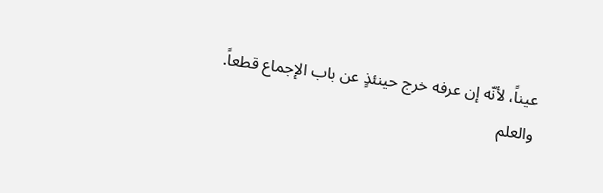عيناً، لأنّه إن عرفه خرج حينئذٍ عن باب الإجماع قطعاً.
والعلم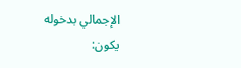الإجمالي بدخوله يكون: